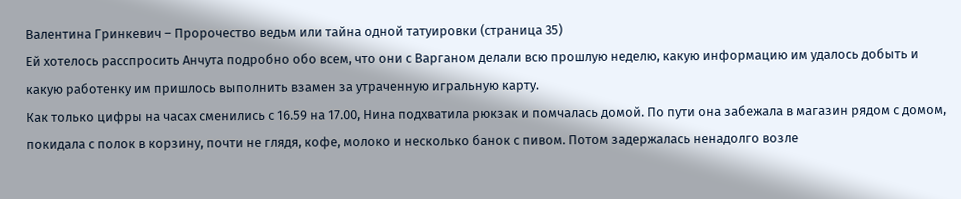Валентина Гринкевич – Пророчество ведьм или тайна одной татуировки (страница 35)
Ей хотелось расспросить Анчута подробно обо всем, что они с Варганом делали всю прошлую неделю, какую информацию им удалось добыть и какую работенку им пришлось выполнить взамен за утраченную игральную карту.
Как только цифры на часах сменились с 16.59 на 17.00, Нина подхватила рюкзак и помчалась домой. По пути она забежала в магазин рядом с домом, покидала с полок в корзину, почти не глядя, кофе, молоко и несколько банок с пивом. Потом задержалась ненадолго возле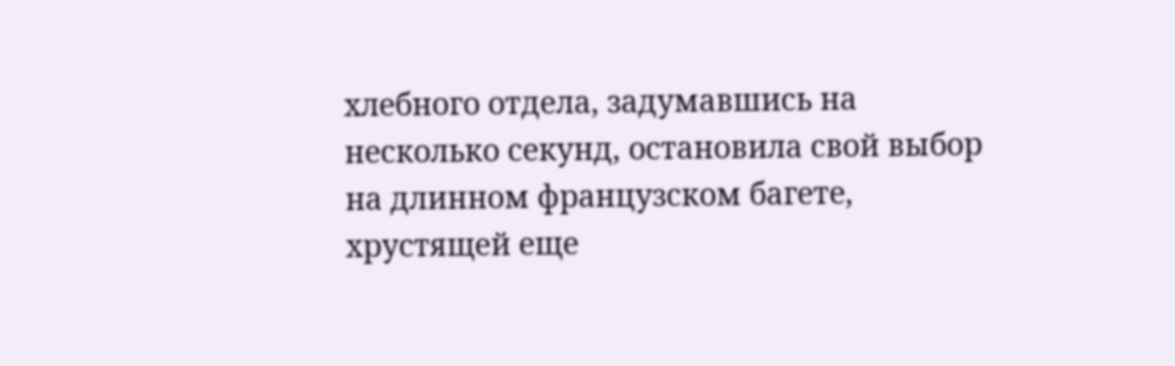хлебного отдела, задумавшись на несколько секунд, остановила свой выбор на длинном французском багете, хрустящей еще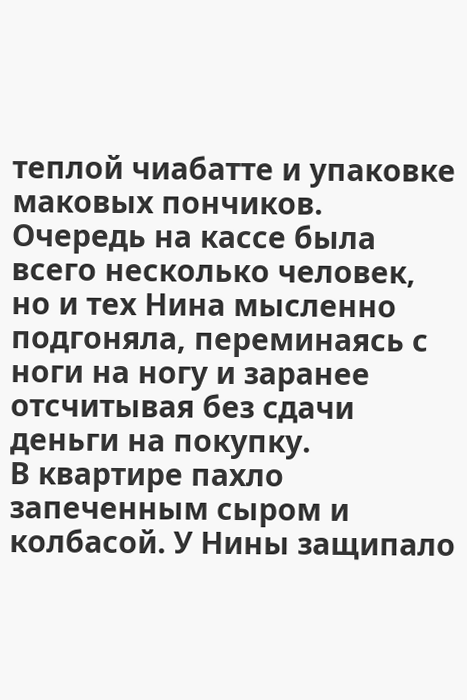теплой чиабатте и упаковке маковых пончиков. Очередь на кассе была всего несколько человек, но и тех Нина мысленно подгоняла, переминаясь с ноги на ногу и заранее отсчитывая без сдачи деньги на покупку.
В квартире пахло запеченным сыром и колбасой. У Нины защипало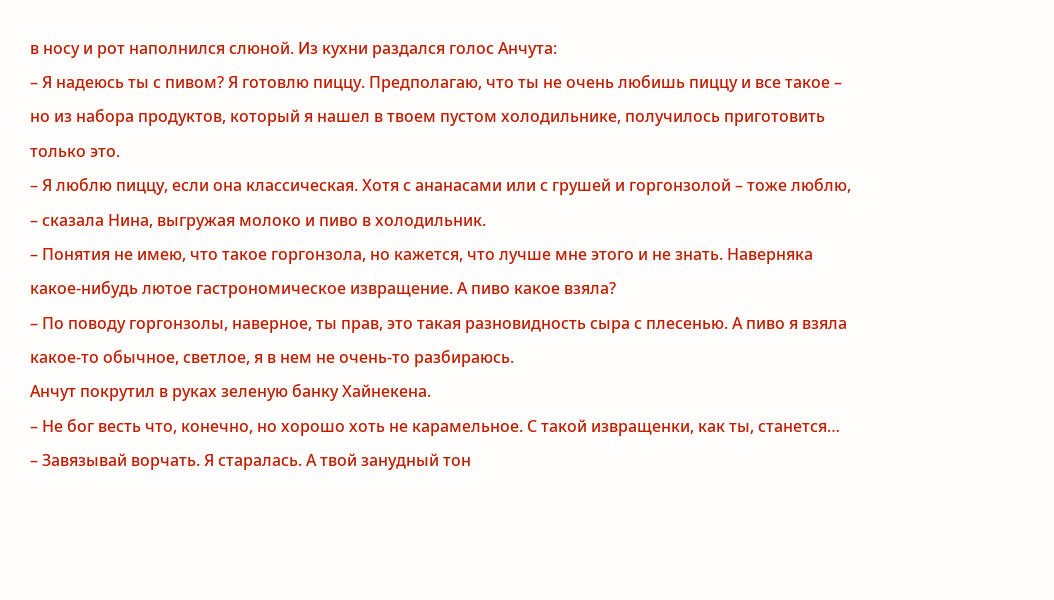в носу и рот наполнился слюной. Из кухни раздался голос Анчута:
– Я надеюсь ты с пивом? Я готовлю пиццу. Предполагаю, что ты не очень любишь пиццу и все такое – но из набора продуктов, который я нашел в твоем пустом холодильнике, получилось приготовить только это.
– Я люблю пиццу, если она классическая. Хотя с ананасами или с грушей и горгонзолой – тоже люблю, – сказала Нина, выгружая молоко и пиво в холодильник.
– Понятия не имею, что такое горгонзола, но кажется, что лучше мне этого и не знать. Наверняка какое-нибудь лютое гастрономическое извращение. А пиво какое взяла?
– По поводу горгонзолы, наверное, ты прав, это такая разновидность сыра с плесенью. А пиво я взяла какое-то обычное, светлое, я в нем не очень-то разбираюсь.
Анчут покрутил в руках зеленую банку Хайнекена.
– Не бог весть что, конечно, но хорошо хоть не карамельное. С такой извращенки, как ты, станется…
– Завязывай ворчать. Я старалась. А твой занудный тон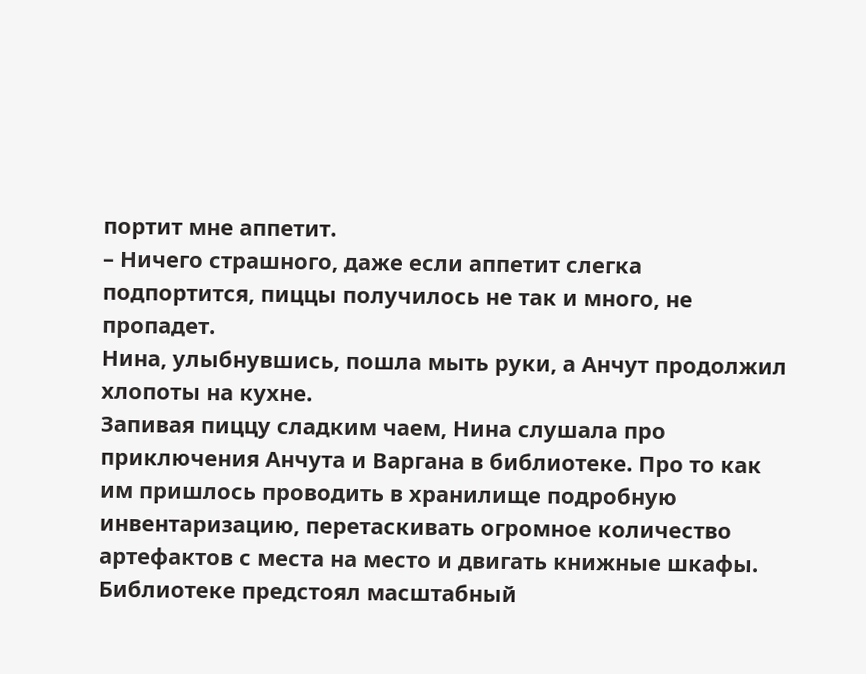портит мне аппетит.
– Ничего страшного, даже если аппетит слегка подпортится, пиццы получилось не так и много, не пропадет.
Нина, улыбнувшись, пошла мыть руки, а Анчут продолжил хлопоты на кухне.
Запивая пиццу сладким чаем, Нина слушала про приключения Анчута и Варгана в библиотеке. Про то как им пришлось проводить в хранилище подробную инвентаризацию, перетаскивать огромное количество артефактов с места на место и двигать книжные шкафы. Библиотеке предстоял масштабный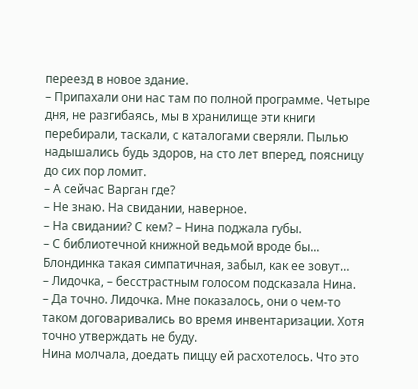переезд в новое здание.
– Припахали они нас там по полной программе. Четыре дня, не разгибаясь, мы в хранилище эти книги перебирали, таскали, с каталогами сверяли. Пылью надышались будь здоров, на сто лет вперед, поясницу до сих пор ломит.
– А сейчас Варган где?
– Не знаю. На свидании, наверное.
– На свидании? С кем? – Нина поджала губы.
– С библиотечной книжной ведьмой вроде бы... Блондинка такая симпатичная, забыл, как ее зовут…
– Лидочка, – бесстрастным голосом подсказала Нина.
– Да точно. Лидочка. Мне показалось, они о чем-то таком договаривались во время инвентаризации. Хотя точно утверждать не буду.
Нина молчала, доедать пиццу ей расхотелось. Что это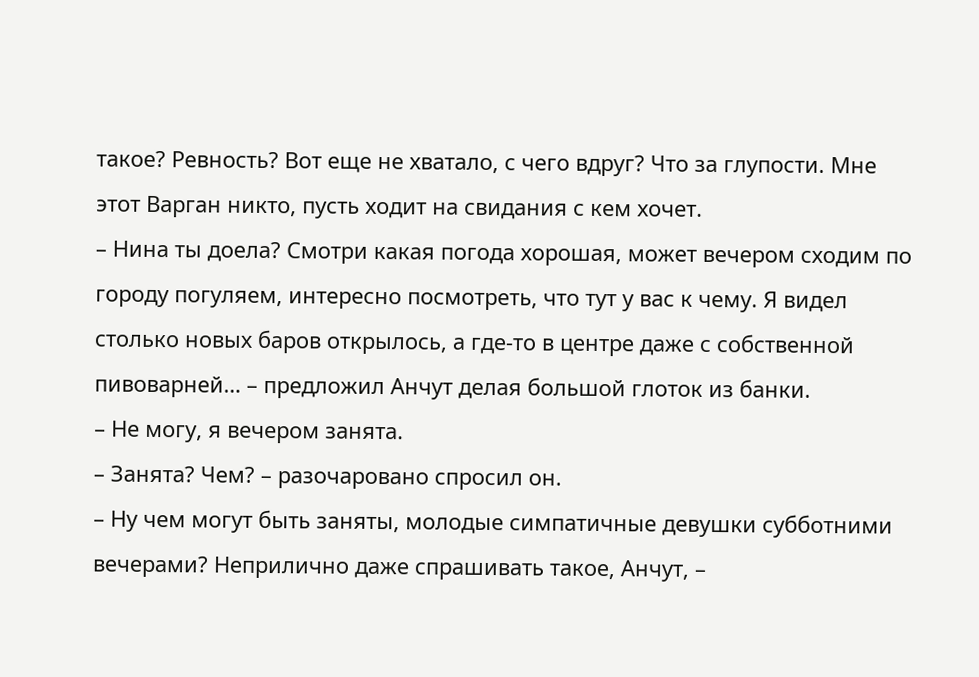такое? Ревность? Вот еще не хватало, с чего вдруг? Что за глупости. Мне этот Варган никто, пусть ходит на свидания с кем хочет.
– Нина ты доела? Смотри какая погода хорошая, может вечером сходим по городу погуляем, интересно посмотреть, что тут у вас к чему. Я видел столько новых баров открылось, а где-то в центре даже с собственной пивоварней… – предложил Анчут делая большой глоток из банки.
– Не могу, я вечером занята.
– Занята? Чем? – разочаровано спросил он.
– Ну чем могут быть заняты, молодые симпатичные девушки субботними вечерами? Неприлично даже спрашивать такое, Анчут, –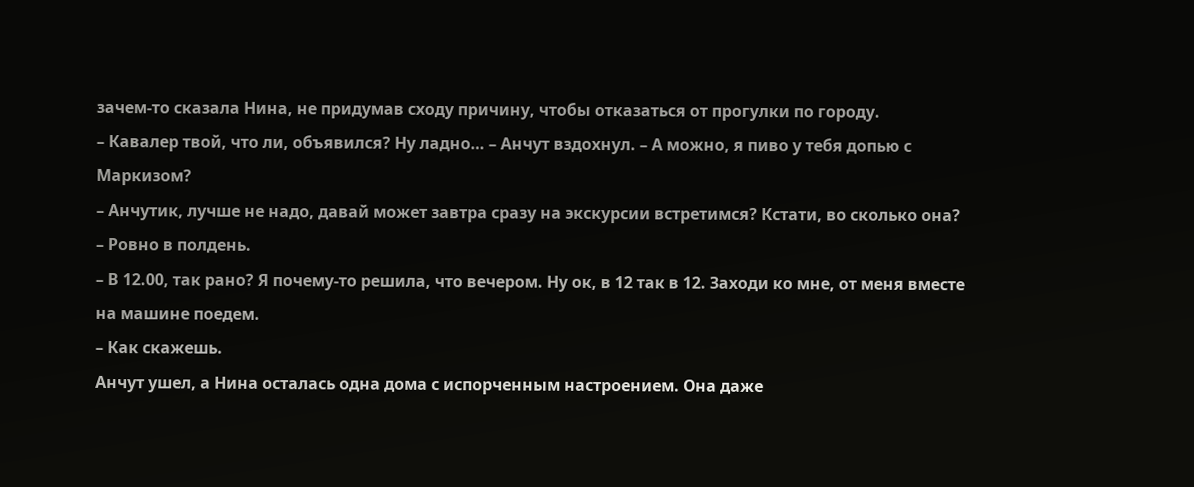зачем-то сказала Нина, не придумав сходу причину, чтобы отказаться от прогулки по городу.
– Кавалер твой, что ли, объявился? Ну ладно… – Анчут вздохнул. – А можно, я пиво у тебя допью с Маркизом?
– Анчутик, лучше не надо, давай может завтра сразу на экскурсии встретимся? Кстати, во сколько она?
– Ровно в полдень.
– В 12.00, так рано? Я почему-то решила, что вечером. Ну ок, в 12 так в 12. Заходи ко мне, от меня вместе на машине поедем.
– Как скажешь.
Анчут ушел, а Нина осталась одна дома с испорченным настроением. Она даже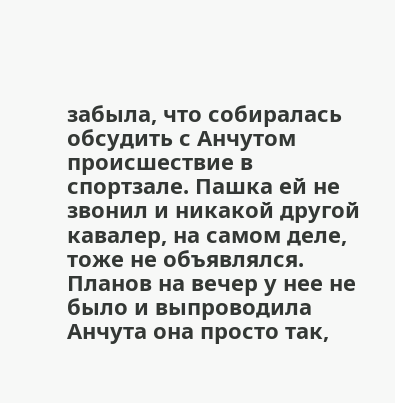забыла, что собиралась обсудить с Анчутом происшествие в спортзале. Пашка ей не звонил и никакой другой кавалер, на самом деле, тоже не объявлялся. Планов на вечер у нее не было и выпроводила Анчута она просто так,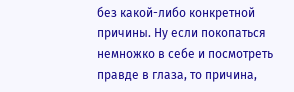без какой-либо конкретной причины. Ну если покопаться немножко в себе и посмотреть правде в глаза, то причина,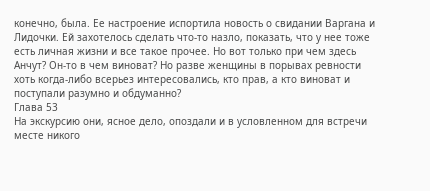конечно, была. Ее настроение испортила новость о свидании Варгана и Лидочки. Ей захотелось сделать что-то назло, показать, что у нее тоже есть личная жизни и все такое прочее. Но вот только при чем здесь Анчут? Он-то в чем виноват? Но разве женщины в порывах ревности хоть когда-либо всерьез интересовались, кто прав, а кто виноват и поступали разумно и обдуманно?
Глава 53
На экскурсию они, ясное дело, опоздали и в условленном для встречи месте никого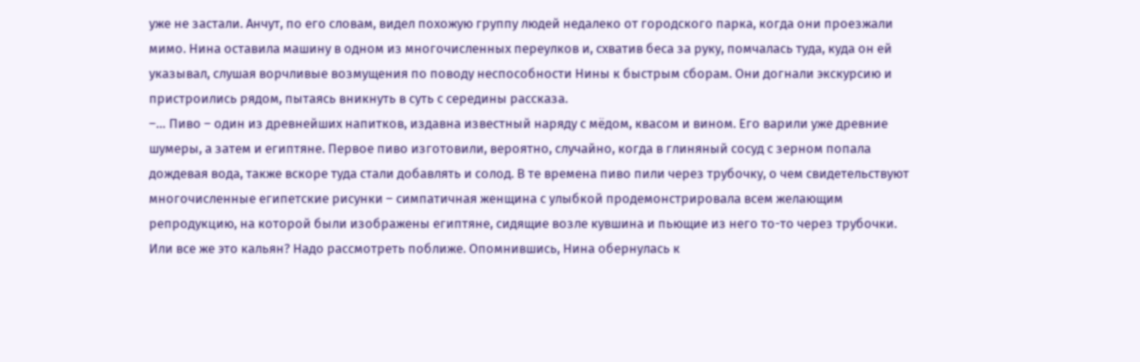уже не застали. Анчут, по его словам, видел похожую группу людей недалеко от городского парка, когда они проезжали мимо. Нина оставила машину в одном из многочисленных переулков и, схватив беса за руку, помчалась туда, куда он ей указывал, слушая ворчливые возмущения по поводу неспособности Нины к быстрым сборам. Они догнали экскурсию и пристроились рядом, пытаясь вникнуть в суть с середины рассказа.
–… Пиво – один из древнейших напитков, издавна известный наряду с мёдом, квасом и вином. Его варили уже древние шумеры, а затем и египтяне. Первое пиво изготовили, вероятно, случайно, когда в глиняный сосуд с зерном попала дождевая вода, также вскоре туда стали добавлять и солод. В те времена пиво пили через трубочку, о чем свидетельствуют многочисленные египетские рисунки – симпатичная женщина с улыбкой продемонстрировала всем желающим репродукцию, на которой были изображены египтяне, сидящие возле кувшина и пьющие из него то-то через трубочки. Или все же это кальян? Надо рассмотреть поближе. Опомнившись, Нина обернулась к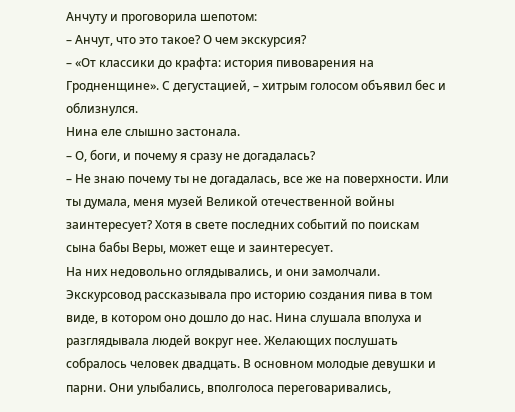Анчуту и проговорила шепотом:
– Анчут, что это такое? О чем экскурсия?
– «От классики до крафта: история пивоварения на Гродненщине». С дегустацией, – хитрым голосом объявил бес и облизнулся.
Нина еле слышно застонала.
– О, боги, и почему я сразу не догадалась?
– Не знаю почему ты не догадалась, все же на поверхности. Или ты думала, меня музей Великой отечественной войны заинтересует? Хотя в свете последних событий по поискам сына бабы Веры, может еще и заинтересует.
На них недовольно оглядывались, и они замолчали. Экскурсовод рассказывала про историю создания пива в том виде, в котором оно дошло до нас. Нина слушала вполуха и разглядывала людей вокруг нее. Желающих послушать собралось человек двадцать. В основном молодые девушки и парни. Они улыбались, вполголоса переговаривались,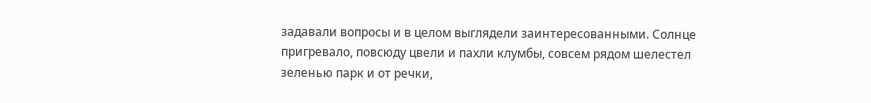задавали вопросы и в целом выглядели заинтересованными. Солнце пригревало, повсюду цвели и пахли клумбы, совсем рядом шелестел зеленью парк и от речки,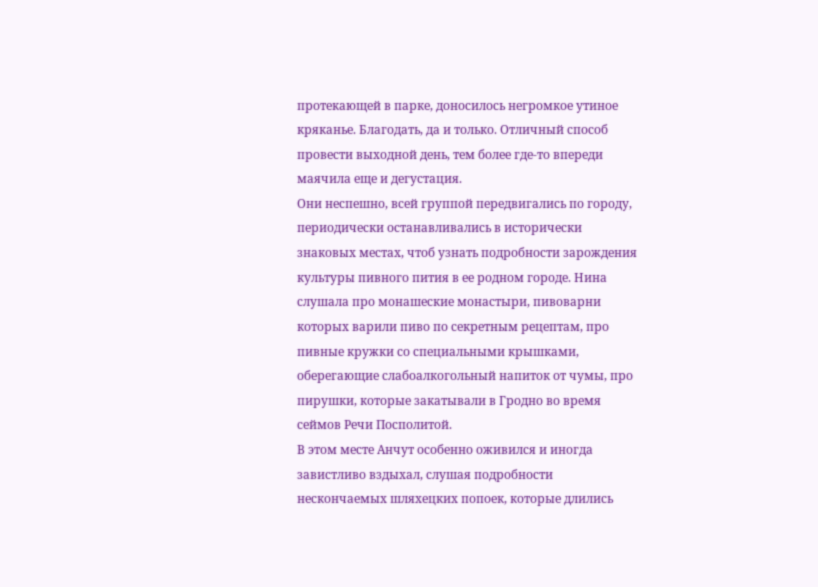протекающей в парке, доносилось негромкое утиное кряканье. Благодать, да и только. Отличный способ провести выходной день, тем более где-то впереди маячила еще и дегустация.
Они неспешно, всей группой передвигались по городу, периодически останавливались в исторически знаковых местах, чтоб узнать подробности зарождения культуры пивного пития в ее родном городе. Нина слушала про монашеские монастыри, пивоварни которых варили пиво по секретным рецептам, про пивные кружки со специальными крышками, оберегающие слабоалкогольный напиток от чумы, про пирушки, которые закатывали в Гродно во время сеймов Речи Посполитой.
В этом месте Анчут особенно оживился и иногда завистливо вздыхал, слушая подробности нескончаемых шляхецких попоек, которые длились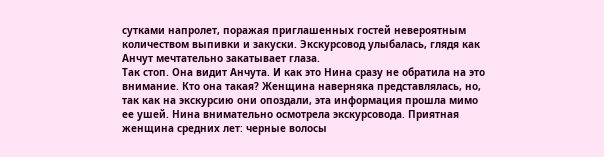сутками напролет, поражая приглашенных гостей невероятным количеством выпивки и закуски. Экскурсовод улыбалась, глядя как Анчут мечтательно закатывает глаза.
Так стоп. Она видит Анчута. И как это Нина сразу не обратила на это внимание. Кто она такая? Женщина наверняка представлялась, но, так как на экскурсию они опоздали, эта информация прошла мимо ее ушей. Нина внимательно осмотрела экскурсовода. Приятная женщина средних лет: черные волосы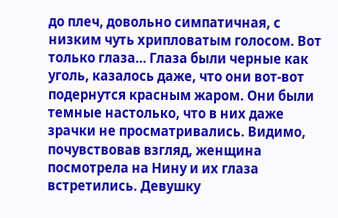до плеч, довольно симпатичная, с низким чуть хрипловатым голосом. Вот только глаза… Глаза были черные как уголь, казалось даже, что они вот-вот подернутся красным жаром. Они были темные настолько, что в них даже зрачки не просматривались. Видимо, почувствовав взгляд, женщина посмотрела на Нину и их глаза встретились. Девушку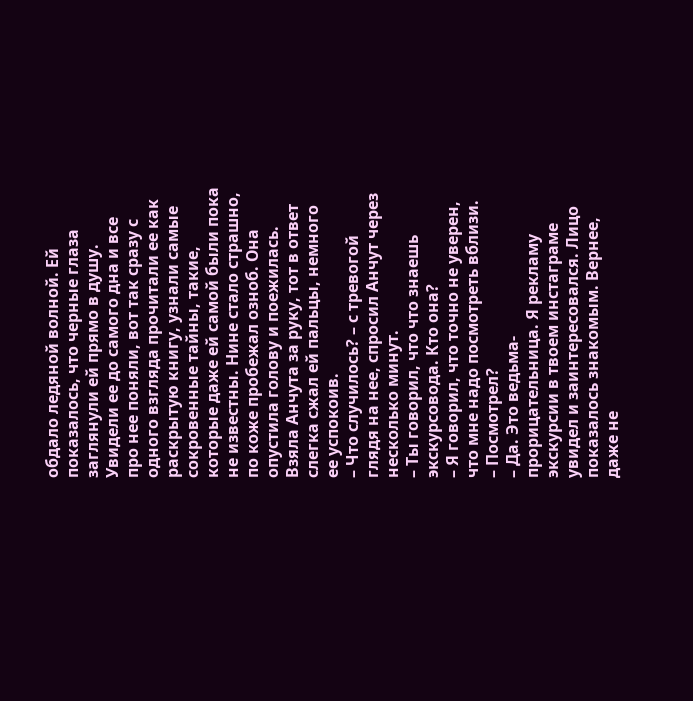обдало ледяной волной. Ей показалось, что черные глаза заглянули ей прямо в душу. Увидели ее до самого дна и все про нее поняли, вот так сразу с одного взгляда прочитали ее как раскрытую книгу, узнали самые сокровенные тайны, такие, которые даже ей самой были пока не известны. Нине стало страшно, по коже пробежал озноб. Она опустила голову и поежилась. Взяла Анчута за руку, тот в ответ слегка сжал ей пальцы, немного ее успокоив.
– Что случилось? – с тревогой глядя на нее, спросил Анчут через несколько минут.
– Ты говорил, что что знаешь экскурсовода. Кто она?
– Я говорил, что точно не уверен, что мне надо посмотреть вблизи.
– Посмотрел?
– Да. Это ведьма-прорицательница. Я рекламу экскурсии в твоем инстаграме увидел и заинтересовался. Лицо показалось знакомым. Вернее, даже не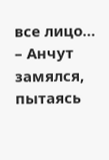все лицо… – Анчут замялся, пытаясь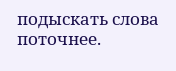подыскать слова поточнее.